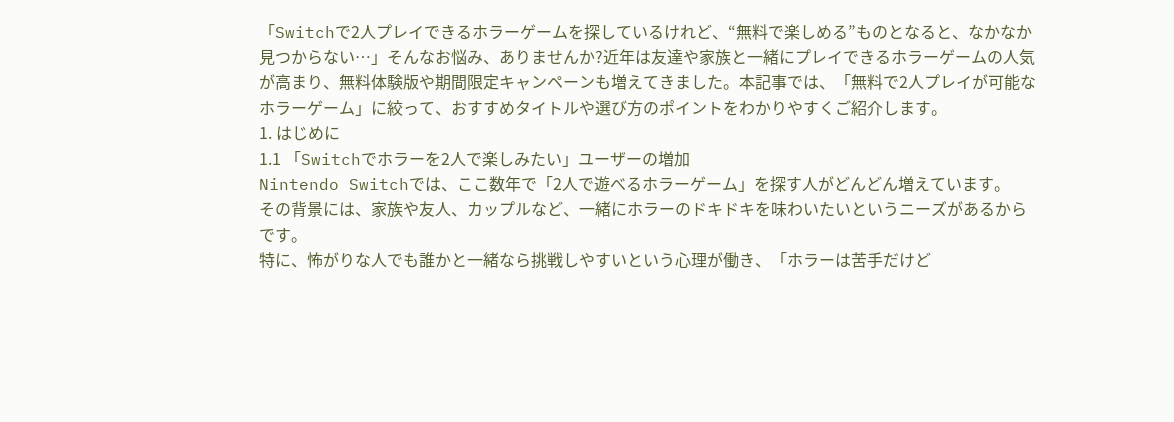「Switchで2人プレイできるホラーゲームを探しているけれど、“無料で楽しめる”ものとなると、なかなか見つからない…」そんなお悩み、ありませんか?近年は友達や家族と一緒にプレイできるホラーゲームの人気が高まり、無料体験版や期間限定キャンペーンも増えてきました。本記事では、「無料で2人プレイが可能なホラーゲーム」に絞って、おすすめタイトルや選び方のポイントをわかりやすくご紹介します。
1. はじめに
1.1 「Switchでホラーを2人で楽しみたい」ユーザーの増加
Nintendo Switchでは、ここ数年で「2人で遊べるホラーゲーム」を探す人がどんどん増えています。
その背景には、家族や友人、カップルなど、一緒にホラーのドキドキを味わいたいというニーズがあるからです。
特に、怖がりな人でも誰かと一緒なら挑戦しやすいという心理が働き、「ホラーは苦手だけど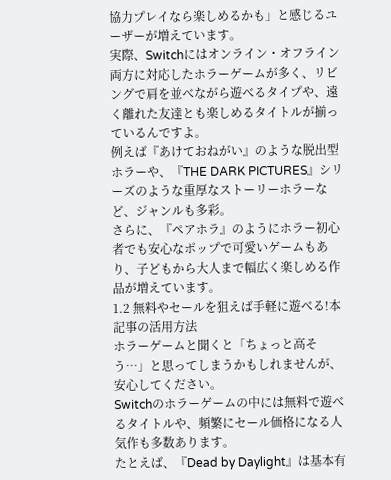協力プレイなら楽しめるかも」と感じるユーザーが増えています。
実際、Switchにはオンライン・オフライン両方に対応したホラーゲームが多く、リビングで肩を並べながら遊べるタイプや、遠く離れた友達とも楽しめるタイトルが揃っているんですよ。
例えば『あけておねがい』のような脱出型ホラーや、『THE DARK PICTURES』シリーズのような重厚なストーリーホラーなど、ジャンルも多彩。
さらに、『ペアホラ』のようにホラー初心者でも安心なポップで可愛いゲームもあり、子どもから大人まで幅広く楽しめる作品が増えています。
1.2 無料やセールを狙えば手軽に遊べる!本記事の活用方法
ホラーゲームと聞くと「ちょっと高そう…」と思ってしまうかもしれませんが、安心してください。
Switchのホラーゲームの中には無料で遊べるタイトルや、頻繁にセール価格になる人気作も多数あります。
たとえば、『Dead by Daylight』は基本有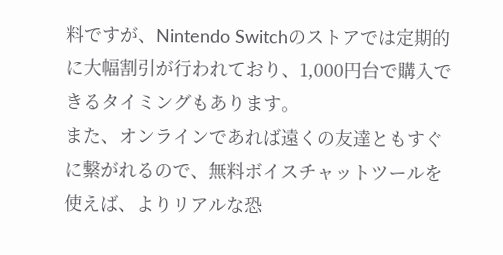料ですが、Nintendo Switchのストアでは定期的に大幅割引が行われており、1,000円台で購入できるタイミングもあります。
また、オンラインであれば遠くの友達ともすぐに繋がれるので、無料ボイスチャットツールを使えば、よりリアルな恐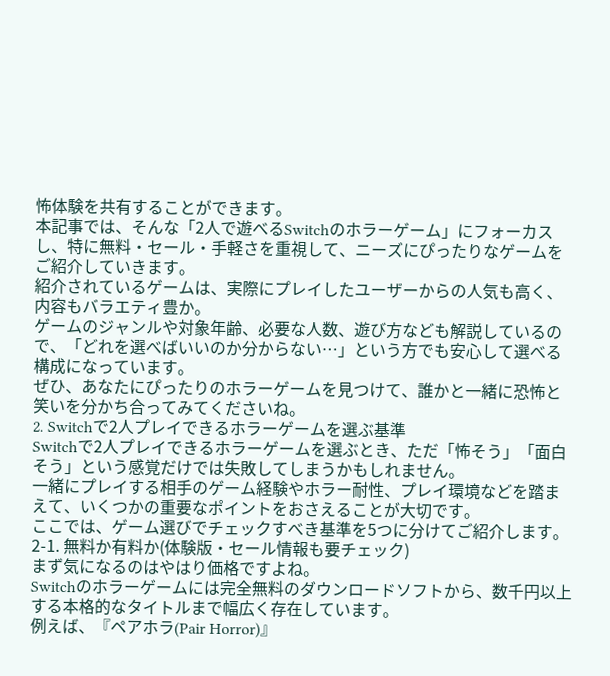怖体験を共有することができます。
本記事では、そんな「2人で遊べるSwitchのホラーゲーム」にフォーカスし、特に無料・セール・手軽さを重視して、ニーズにぴったりなゲームをご紹介していきます。
紹介されているゲームは、実際にプレイしたユーザーからの人気も高く、内容もバラエティ豊か。
ゲームのジャンルや対象年齢、必要な人数、遊び方なども解説しているので、「どれを選べばいいのか分からない…」という方でも安心して選べる構成になっています。
ぜひ、あなたにぴったりのホラーゲームを見つけて、誰かと一緒に恐怖と笑いを分かち合ってみてくださいね。
2. Switchで2人プレイできるホラーゲームを選ぶ基準
Switchで2人プレイできるホラーゲームを選ぶとき、ただ「怖そう」「面白そう」という感覚だけでは失敗してしまうかもしれません。
一緒にプレイする相手のゲーム経験やホラー耐性、プレイ環境などを踏まえて、いくつかの重要なポイントをおさえることが大切です。
ここでは、ゲーム選びでチェックすべき基準を5つに分けてご紹介します。
2-1. 無料か有料か(体験版・セール情報も要チェック)
まず気になるのはやはり価格ですよね。
Switchのホラーゲームには完全無料のダウンロードソフトから、数千円以上する本格的なタイトルまで幅広く存在しています。
例えば、『ペアホラ(Pair Horror)』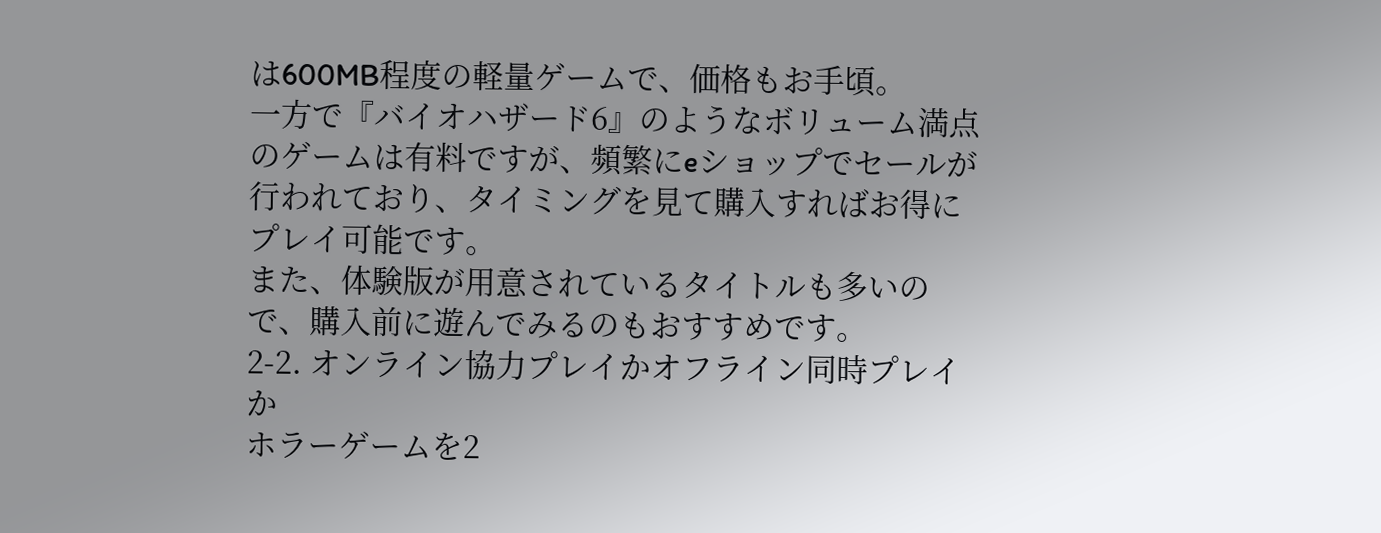は600MB程度の軽量ゲームで、価格もお手頃。
一方で『バイオハザード6』のようなボリューム満点のゲームは有料ですが、頻繁にeショップでセールが行われており、タイミングを見て購入すればお得にプレイ可能です。
また、体験版が用意されているタイトルも多いので、購入前に遊んでみるのもおすすめです。
2-2. オンライン協力プレイかオフライン同時プレイか
ホラーゲームを2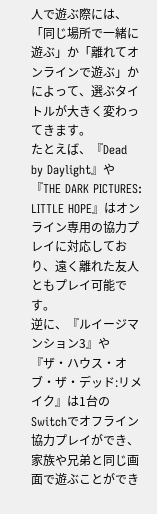人で遊ぶ際には、「同じ場所で一緒に遊ぶ」か「離れてオンラインで遊ぶ」かによって、選ぶタイトルが大きく変わってきます。
たとえば、『Dead by Daylight』や『THE DARK PICTURES: LITTLE HOPE』はオンライン専用の協力プレイに対応しており、遠く離れた友人ともプレイ可能です。
逆に、『ルイージマンション3』や『ザ・ハウス・オブ・ザ・デッド:リメイク』は1台のSwitchでオフライン協力プレイができ、家族や兄弟と同じ画面で遊ぶことができ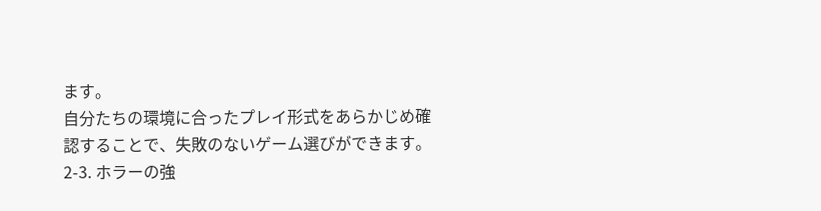ます。
自分たちの環境に合ったプレイ形式をあらかじめ確認することで、失敗のないゲーム選びができます。
2-3. ホラーの強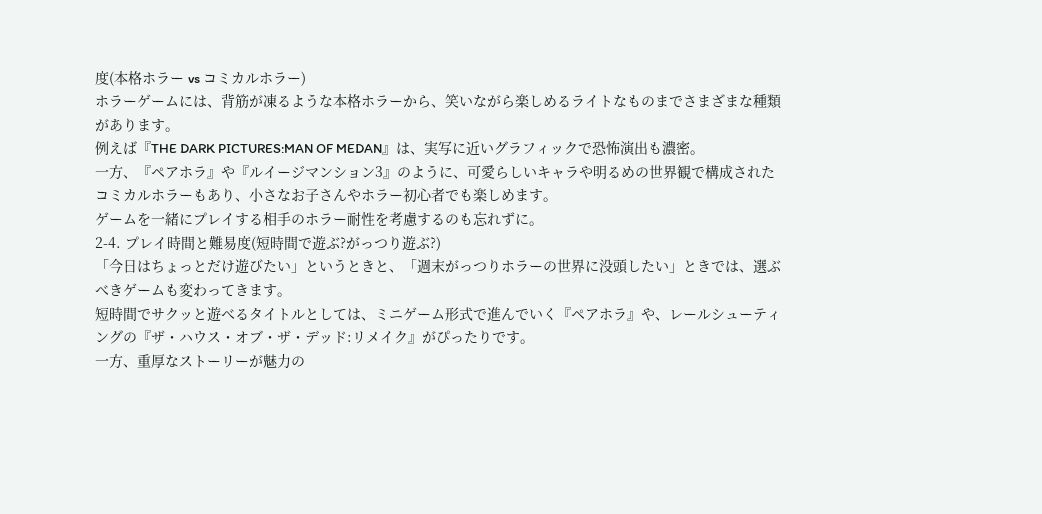度(本格ホラー vs コミカルホラー)
ホラーゲームには、背筋が凍るような本格ホラーから、笑いながら楽しめるライトなものまでさまざまな種類があります。
例えば『THE DARK PICTURES:MAN OF MEDAN』は、実写に近いグラフィックで恐怖演出も濃密。
一方、『ペアホラ』や『ルイージマンション3』のように、可愛らしいキャラや明るめの世界観で構成されたコミカルホラーもあり、小さなお子さんやホラー初心者でも楽しめます。
ゲームを一緒にプレイする相手のホラー耐性を考慮するのも忘れずに。
2-4. プレイ時間と難易度(短時間で遊ぶ?がっつり遊ぶ?)
「今日はちょっとだけ遊びたい」というときと、「週末がっつりホラーの世界に没頭したい」ときでは、選ぶべきゲームも変わってきます。
短時間でサクッと遊べるタイトルとしては、ミニゲーム形式で進んでいく『ペアホラ』や、レールシューティングの『ザ・ハウス・オブ・ザ・デッド:リメイク』がぴったりです。
一方、重厚なストーリーが魅力の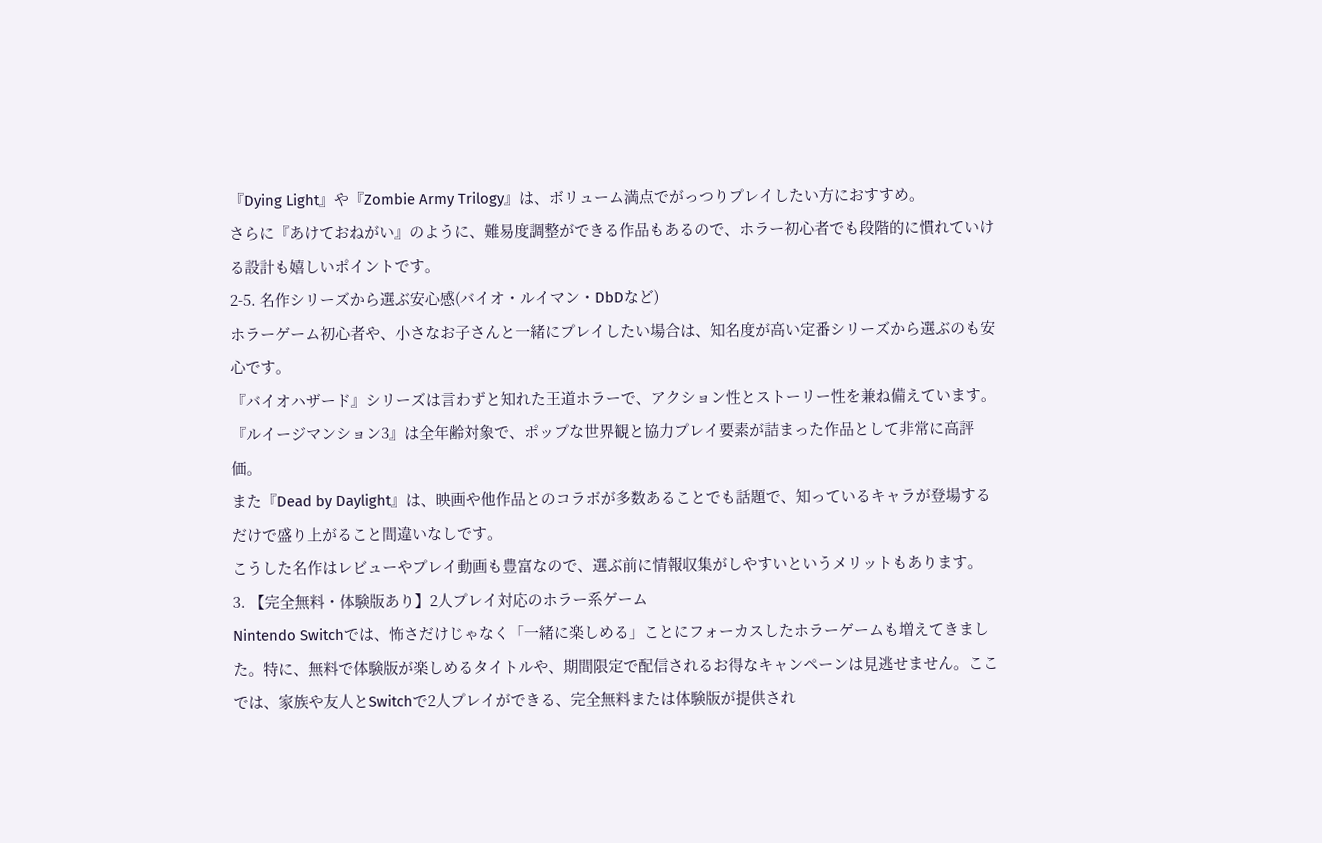『Dying Light』や『Zombie Army Trilogy』は、ボリューム満点でがっつりプレイしたい方におすすめ。
さらに『あけておねがい』のように、難易度調整ができる作品もあるので、ホラー初心者でも段階的に慣れていける設計も嬉しいポイントです。
2-5. 名作シリーズから選ぶ安心感(バイオ・ルイマン・DbDなど)
ホラーゲーム初心者や、小さなお子さんと一緒にプレイしたい場合は、知名度が高い定番シリーズから選ぶのも安心です。
『バイオハザード』シリーズは言わずと知れた王道ホラーで、アクション性とストーリー性を兼ね備えています。
『ルイージマンション3』は全年齢対象で、ポップな世界観と協力プレイ要素が詰まった作品として非常に高評価。
また『Dead by Daylight』は、映画や他作品とのコラボが多数あることでも話題で、知っているキャラが登場するだけで盛り上がること間違いなしです。
こうした名作はレビューやプレイ動画も豊富なので、選ぶ前に情報収集がしやすいというメリットもあります。
3. 【完全無料・体験版あり】2人プレイ対応のホラー系ゲーム
Nintendo Switchでは、怖さだけじゃなく「一緒に楽しめる」ことにフォーカスしたホラーゲームも増えてきました。特に、無料で体験版が楽しめるタイトルや、期間限定で配信されるお得なキャンペーンは見逃せません。ここでは、家族や友人とSwitchで2人プレイができる、完全無料または体験版が提供され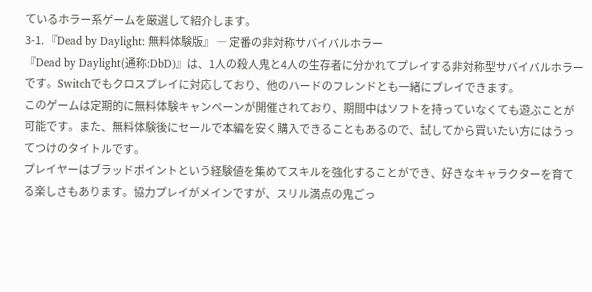ているホラー系ゲームを厳選して紹介します。
3-1. 『Dead by Daylight: 無料体験版』 ― 定番の非対称サバイバルホラー
『Dead by Daylight(通称:DbD)』は、1人の殺人鬼と4人の生存者に分かれてプレイする非対称型サバイバルホラーです。Switchでもクロスプレイに対応しており、他のハードのフレンドとも一緒にプレイできます。
このゲームは定期的に無料体験キャンペーンが開催されており、期間中はソフトを持っていなくても遊ぶことが可能です。また、無料体験後にセールで本編を安く購入できることもあるので、試してから買いたい方にはうってつけのタイトルです。
プレイヤーはブラッドポイントという経験値を集めてスキルを強化することができ、好きなキャラクターを育てる楽しさもあります。協力プレイがメインですが、スリル満点の鬼ごっ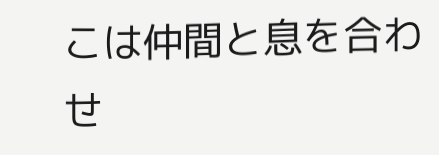こは仲間と息を合わせ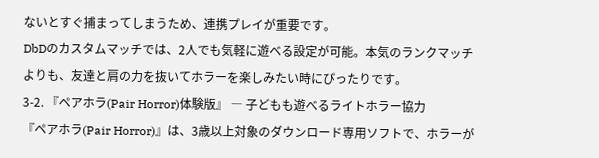ないとすぐ捕まってしまうため、連携プレイが重要です。
DbDのカスタムマッチでは、2人でも気軽に遊べる設定が可能。本気のランクマッチよりも、友達と肩の力を抜いてホラーを楽しみたい時にぴったりです。
3-2. 『ペアホラ(Pair Horror)体験版』 ― 子どもも遊べるライトホラー協力
『ペアホラ(Pair Horror)』は、3歳以上対象のダウンロード専用ソフトで、ホラーが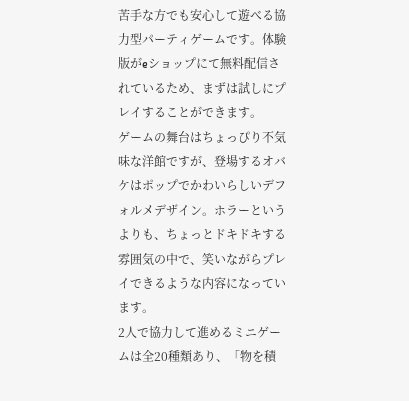苦手な方でも安心して遊べる協力型パーティゲームです。体験版がeショップにて無料配信されているため、まずは試しにプレイすることができます。
ゲームの舞台はちょっぴり不気味な洋館ですが、登場するオバケはポップでかわいらしいデフォルメデザイン。ホラーというよりも、ちょっとドキドキする雰囲気の中で、笑いながらプレイできるような内容になっています。
2人で協力して進めるミニゲームは全20種類あり、「物を積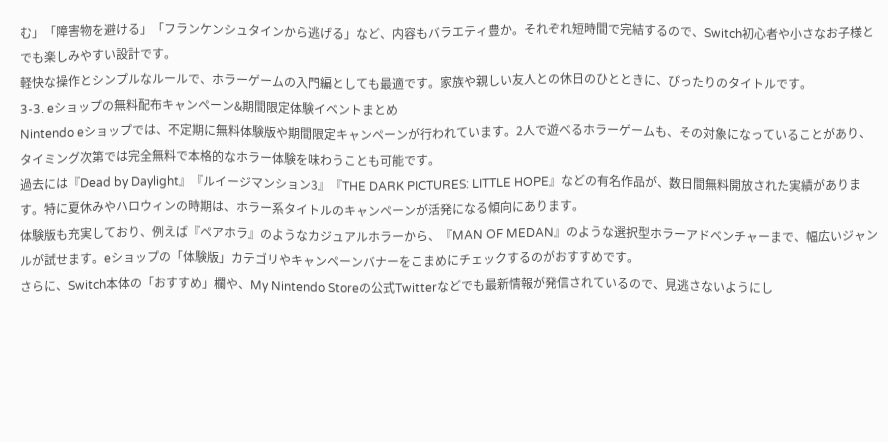む」「障害物を避ける」「フランケンシュタインから逃げる」など、内容もバラエティ豊か。それぞれ短時間で完結するので、Switch初心者や小さなお子様とでも楽しみやすい設計です。
軽快な操作とシンプルなルールで、ホラーゲームの入門編としても最適です。家族や親しい友人との休日のひとときに、ぴったりのタイトルです。
3-3. eショップの無料配布キャンペーン&期間限定体験イベントまとめ
Nintendo eショップでは、不定期に無料体験版や期間限定キャンペーンが行われています。2人で遊べるホラーゲームも、その対象になっていることがあり、タイミング次第では完全無料で本格的なホラー体験を味わうことも可能です。
過去には『Dead by Daylight』『ルイージマンション3』『THE DARK PICTURES: LITTLE HOPE』などの有名作品が、数日間無料開放された実績があります。特に夏休みやハロウィンの時期は、ホラー系タイトルのキャンペーンが活発になる傾向にあります。
体験版も充実しており、例えば『ペアホラ』のようなカジュアルホラーから、『MAN OF MEDAN』のような選択型ホラーアドベンチャーまで、幅広いジャンルが試せます。eショップの「体験版」カテゴリやキャンペーンバナーをこまめにチェックするのがおすすめです。
さらに、Switch本体の「おすすめ」欄や、My Nintendo Storeの公式Twitterなどでも最新情報が発信されているので、見逃さないようにし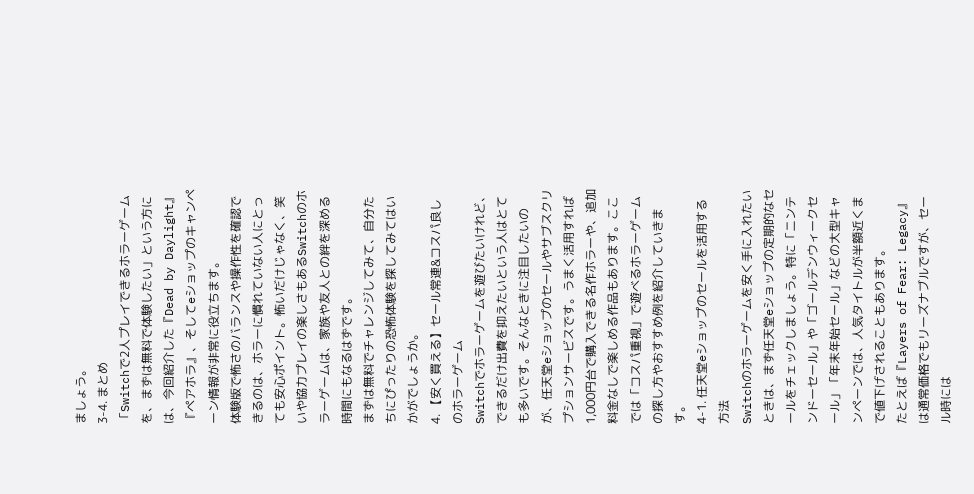ましょう。
3-4. まとめ
「Switchで2人プレイできるホラーゲームを、まずは無料で体験したい」という方には、今回紹介した『Dead by Daylight』『ペアホラ』、そしてeショップのキャンペーン情報が非常に役立ちます。
体験版で怖さのバランスや操作性を確認できるのは、ホラーに慣れていない人にとっても安心ポイント。怖いだけじゃなく、笑いや協力プレイの楽しさもあるSwitchのホラーゲームは、家族や友人との絆を深める時間にもなるはずです。
まずは無料でチャレンジしてみて、自分たちにぴったりの恐怖体験を探してみてはいかがでしょうか。
4. 【安く買える】セール常連&コスパ良しのホラーゲーム
Switchでホラーゲームを遊びたいけれど、できるだけ出費を抑えたいという人はとても多いです。そんなときに注目したいのが、任天堂eショップのセールやサブスクリプションサービスです。うまく活用すれば1,000円台で購入できる名作ホラーや、追加料金なしで楽しめる作品もあります。ここでは「コスパ重視」で遊べるホラーゲームの探し方やおすすめ例を紹介していきます。
4-1. 任天堂eショップのセールを活用する方法
Switchのホラーゲームを安く手に入れたいときは、まず任天堂eショップの定期的なセールをチェックしましょう。特に「ニンテンドーセール」や「ゴールデンウィークセール」「年末年始セール」などの大型キャンペーンでは、人気タイトルが半額近くまで値下げされることもあります。
たとえば『Layers of Fear: Legacy』は通常価格でもリーズナブルですが、セール時には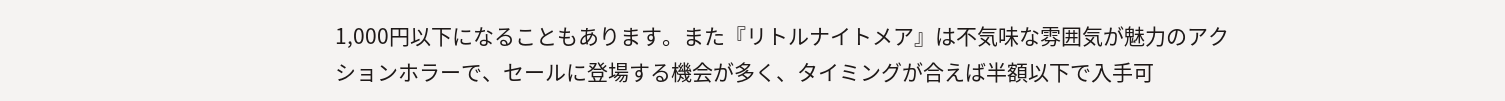1,000円以下になることもあります。また『リトルナイトメア』は不気味な雰囲気が魅力のアクションホラーで、セールに登場する機会が多く、タイミングが合えば半額以下で入手可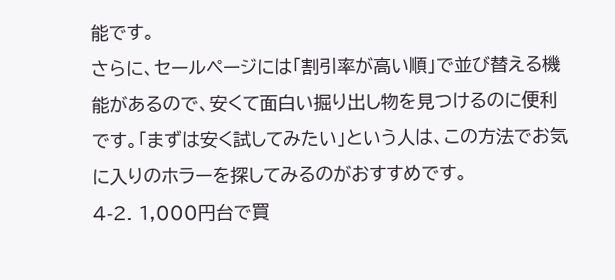能です。
さらに、セールページには「割引率が高い順」で並び替える機能があるので、安くて面白い掘り出し物を見つけるのに便利です。「まずは安く試してみたい」という人は、この方法でお気に入りのホラーを探してみるのがおすすめです。
4-2. 1,000円台で買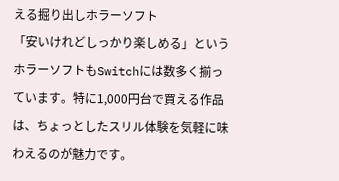える掘り出しホラーソフト
「安いけれどしっかり楽しめる」というホラーソフトもSwitchには数多く揃っています。特に1,000円台で買える作品は、ちょっとしたスリル体験を気軽に味わえるのが魅力です。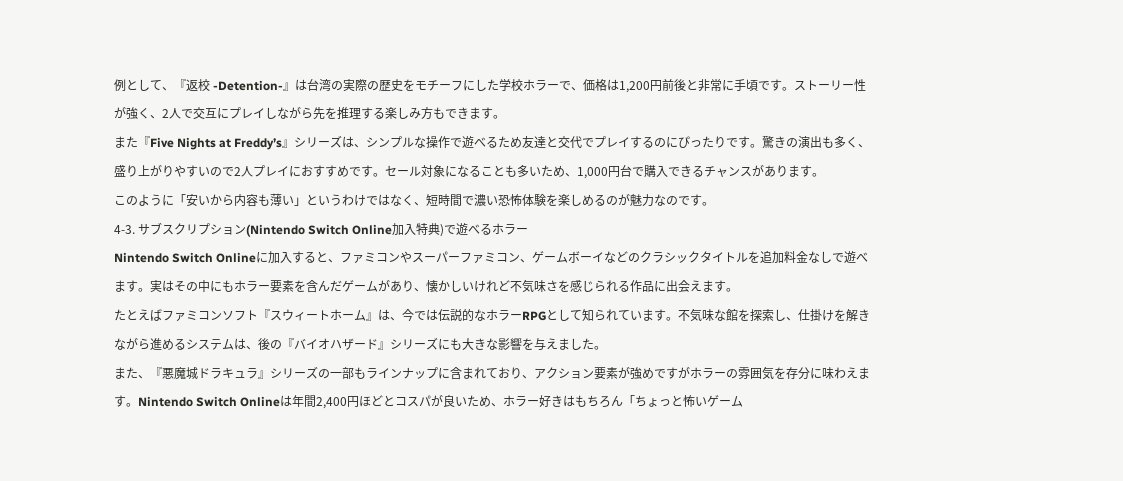例として、『返校 -Detention-』は台湾の実際の歴史をモチーフにした学校ホラーで、価格は1,200円前後と非常に手頃です。ストーリー性が強く、2人で交互にプレイしながら先を推理する楽しみ方もできます。
また『Five Nights at Freddy’s』シリーズは、シンプルな操作で遊べるため友達と交代でプレイするのにぴったりです。驚きの演出も多く、盛り上がりやすいので2人プレイにおすすめです。セール対象になることも多いため、1,000円台で購入できるチャンスがあります。
このように「安いから内容も薄い」というわけではなく、短時間で濃い恐怖体験を楽しめるのが魅力なのです。
4-3. サブスクリプション(Nintendo Switch Online加入特典)で遊べるホラー
Nintendo Switch Onlineに加入すると、ファミコンやスーパーファミコン、ゲームボーイなどのクラシックタイトルを追加料金なしで遊べます。実はその中にもホラー要素を含んだゲームがあり、懐かしいけれど不気味さを感じられる作品に出会えます。
たとえばファミコンソフト『スウィートホーム』は、今では伝説的なホラーRPGとして知られています。不気味な館を探索し、仕掛けを解きながら進めるシステムは、後の『バイオハザード』シリーズにも大きな影響を与えました。
また、『悪魔城ドラキュラ』シリーズの一部もラインナップに含まれており、アクション要素が強めですがホラーの雰囲気を存分に味わえます。Nintendo Switch Onlineは年間2,400円ほどとコスパが良いため、ホラー好きはもちろん「ちょっと怖いゲーム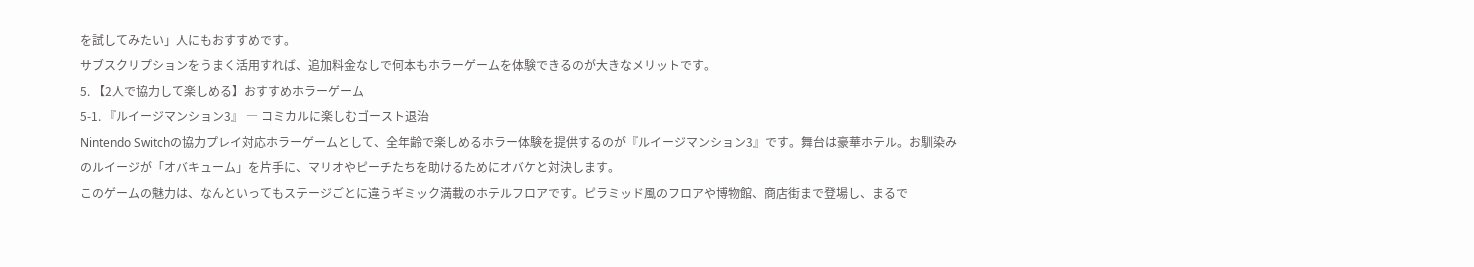を試してみたい」人にもおすすめです。
サブスクリプションをうまく活用すれば、追加料金なしで何本もホラーゲームを体験できるのが大きなメリットです。
5. 【2人で協力して楽しめる】おすすめホラーゲーム
5-1. 『ルイージマンション3』 ― コミカルに楽しむゴースト退治
Nintendo Switchの協力プレイ対応ホラーゲームとして、全年齢で楽しめるホラー体験を提供するのが『ルイージマンション3』です。舞台は豪華ホテル。お馴染みのルイージが「オバキューム」を片手に、マリオやピーチたちを助けるためにオバケと対決します。
このゲームの魅力は、なんといってもステージごとに違うギミック満載のホテルフロアです。ピラミッド風のフロアや博物館、商店街まで登場し、まるで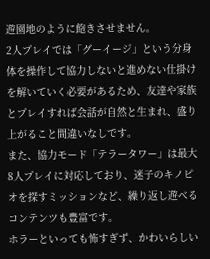遊園地のように飽きさせません。
2人プレイでは「グーイージ」という分身体を操作して協力しないと進めない仕掛けを解いていく必要があるため、友達や家族とプレイすれば会話が自然と生まれ、盛り上がること間違いなしです。
また、協力モード「テラータワー」は最大8人プレイに対応しており、迷子のキノピオを探すミッションなど、繰り返し遊べるコンテンツも豊富です。
ホラーといっても怖すぎず、かわいらしい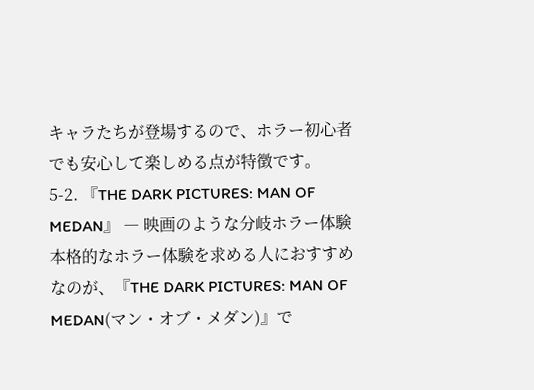キャラたちが登場するので、ホラー初心者でも安心して楽しめる点が特徴です。
5-2. 『THE DARK PICTURES: MAN OF MEDAN』 ― 映画のような分岐ホラー体験
本格的なホラー体験を求める人におすすめなのが、『THE DARK PICTURES: MAN OF MEDAN(マン・オブ・メダン)』で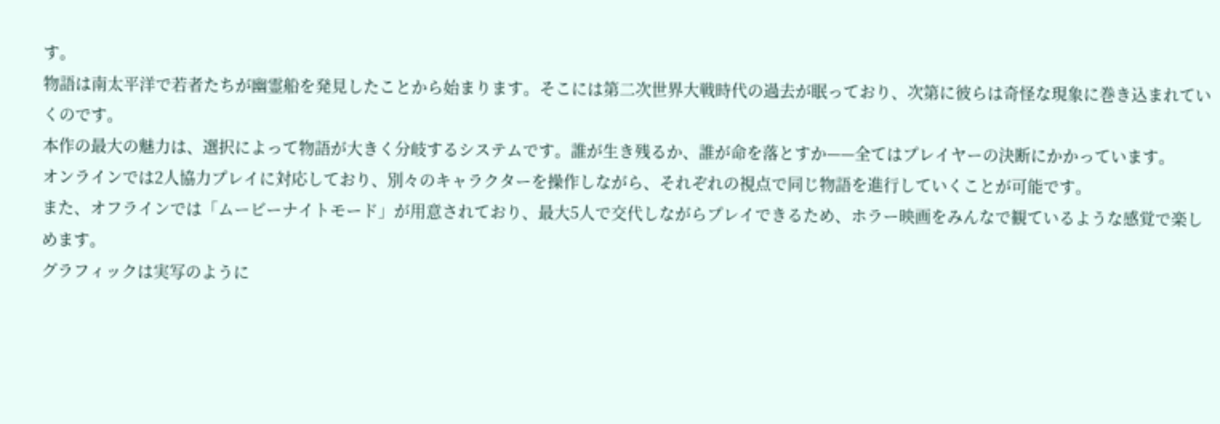す。
物語は南太平洋で若者たちが幽霊船を発見したことから始まります。そこには第二次世界大戦時代の過去が眠っており、次第に彼らは奇怪な現象に巻き込まれていくのです。
本作の最大の魅力は、選択によって物語が大きく分岐するシステムです。誰が生き残るか、誰が命を落とすか——全てはプレイヤーの決断にかかっています。
オンラインでは2人協力プレイに対応しており、別々のキャラクターを操作しながら、それぞれの視点で同じ物語を進行していくことが可能です。
また、オフラインでは「ムービーナイトモード」が用意されており、最大5人で交代しながらプレイできるため、ホラー映画をみんなで観ているような感覚で楽しめます。
グラフィックは実写のように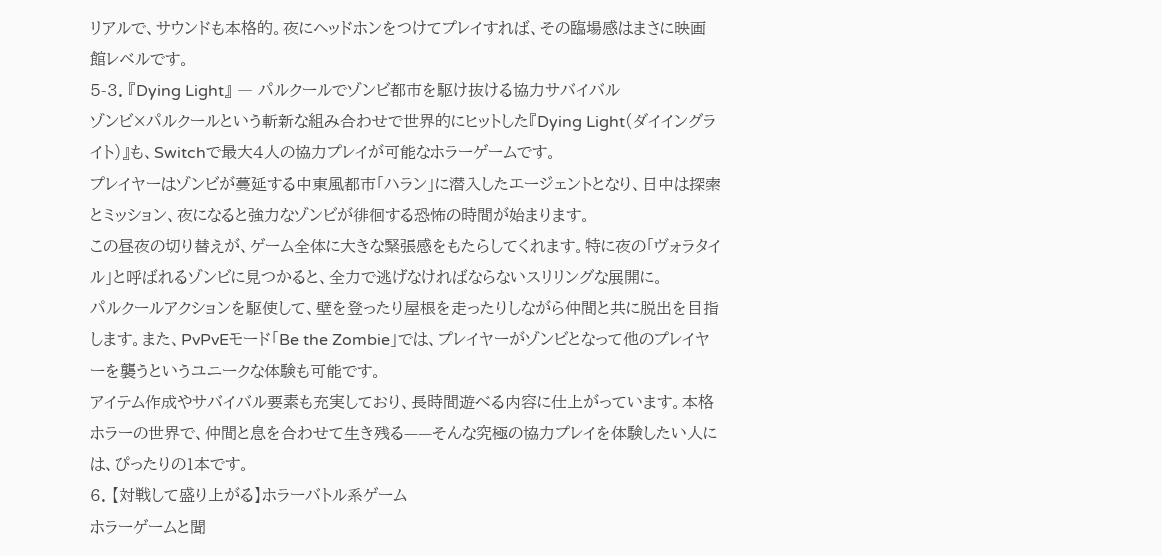リアルで、サウンドも本格的。夜にヘッドホンをつけてプレイすれば、その臨場感はまさに映画館レベルです。
5-3. 『Dying Light』 ― パルクールでゾンビ都市を駆け抜ける協力サバイバル
ゾンビ×パルクールという斬新な組み合わせで世界的にヒットした『Dying Light(ダイイングライト)』も、Switchで最大4人の協力プレイが可能なホラーゲームです。
プレイヤーはゾンビが蔓延する中東風都市「ハラン」に潜入したエージェントとなり、日中は探索とミッション、夜になると強力なゾンビが徘徊する恐怖の時間が始まります。
この昼夜の切り替えが、ゲーム全体に大きな緊張感をもたらしてくれます。特に夜の「ヴォラタイル」と呼ばれるゾンビに見つかると、全力で逃げなければならないスリリングな展開に。
パルクールアクションを駆使して、壁を登ったり屋根を走ったりしながら仲間と共に脱出を目指します。また、PvPvEモード「Be the Zombie」では、プレイヤーがゾンビとなって他のプレイヤーを襲うというユニークな体験も可能です。
アイテム作成やサバイバル要素も充実しており、長時間遊べる内容に仕上がっています。本格ホラーの世界で、仲間と息を合わせて生き残る——そんな究極の協力プレイを体験したい人には、ぴったりの1本です。
6. 【対戦して盛り上がる】ホラーバトル系ゲーム
ホラーゲームと聞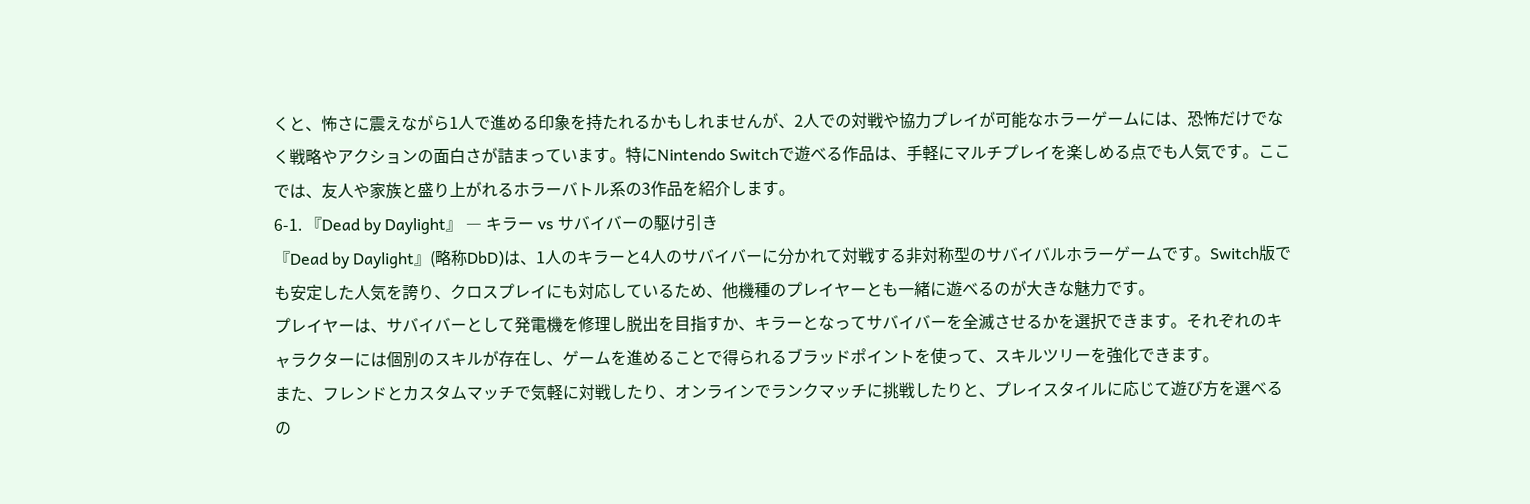くと、怖さに震えながら1人で進める印象を持たれるかもしれませんが、2人での対戦や協力プレイが可能なホラーゲームには、恐怖だけでなく戦略やアクションの面白さが詰まっています。特にNintendo Switchで遊べる作品は、手軽にマルチプレイを楽しめる点でも人気です。ここでは、友人や家族と盛り上がれるホラーバトル系の3作品を紹介します。
6-1. 『Dead by Daylight』 ― キラー vs サバイバーの駆け引き
『Dead by Daylight』(略称DbD)は、1人のキラーと4人のサバイバーに分かれて対戦する非対称型のサバイバルホラーゲームです。Switch版でも安定した人気を誇り、クロスプレイにも対応しているため、他機種のプレイヤーとも一緒に遊べるのが大きな魅力です。
プレイヤーは、サバイバーとして発電機を修理し脱出を目指すか、キラーとなってサバイバーを全滅させるかを選択できます。それぞれのキャラクターには個別のスキルが存在し、ゲームを進めることで得られるブラッドポイントを使って、スキルツリーを強化できます。
また、フレンドとカスタムマッチで気軽に対戦したり、オンラインでランクマッチに挑戦したりと、プレイスタイルに応じて遊び方を選べるの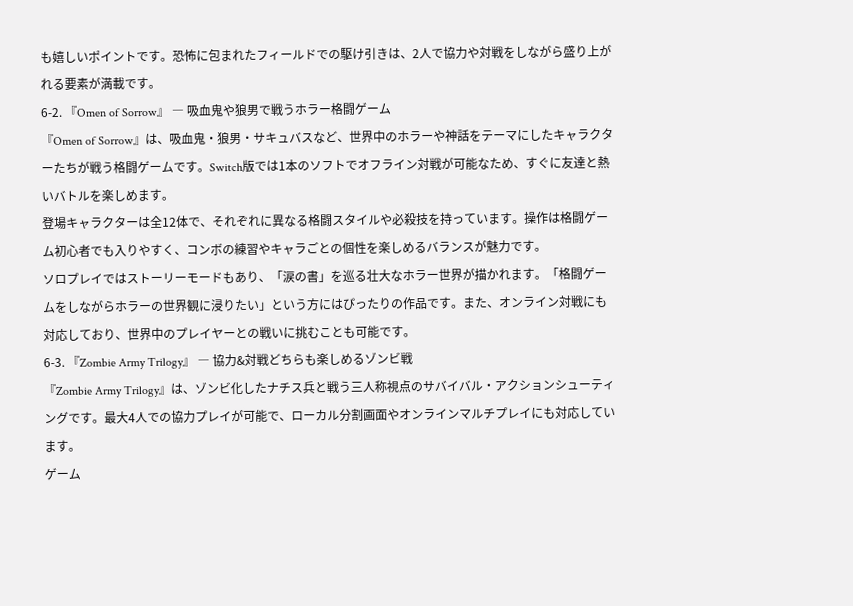も嬉しいポイントです。恐怖に包まれたフィールドでの駆け引きは、2人で協力や対戦をしながら盛り上がれる要素が満載です。
6-2. 『Omen of Sorrow』 ― 吸血鬼や狼男で戦うホラー格闘ゲーム
『Omen of Sorrow』は、吸血鬼・狼男・サキュバスなど、世界中のホラーや神話をテーマにしたキャラクターたちが戦う格闘ゲームです。Switch版では1本のソフトでオフライン対戦が可能なため、すぐに友達と熱いバトルを楽しめます。
登場キャラクターは全12体で、それぞれに異なる格闘スタイルや必殺技を持っています。操作は格闘ゲーム初心者でも入りやすく、コンボの練習やキャラごとの個性を楽しめるバランスが魅力です。
ソロプレイではストーリーモードもあり、「涙の書」を巡る壮大なホラー世界が描かれます。「格闘ゲームをしながらホラーの世界観に浸りたい」という方にはぴったりの作品です。また、オンライン対戦にも対応しており、世界中のプレイヤーとの戦いに挑むことも可能です。
6-3. 『Zombie Army Trilogy』 ― 協力&対戦どちらも楽しめるゾンビ戦
『Zombie Army Trilogy』は、ゾンビ化したナチス兵と戦う三人称視点のサバイバル・アクションシューティングです。最大4人での協力プレイが可能で、ローカル分割画面やオンラインマルチプレイにも対応しています。
ゲーム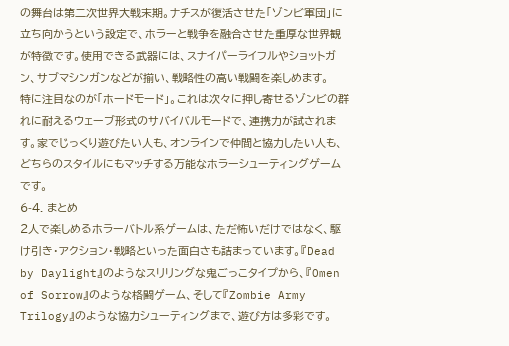の舞台は第二次世界大戦末期。ナチスが復活させた「ゾンビ軍団」に立ち向かうという設定で、ホラーと戦争を融合させた重厚な世界観が特徴です。使用できる武器には、スナイパーライフルやショットガン、サブマシンガンなどが揃い、戦略性の高い戦闘を楽しめます。
特に注目なのが「ホードモード」。これは次々に押し寄せるゾンビの群れに耐えるウェーブ形式のサバイバルモードで、連携力が試されます。家でじっくり遊びたい人も、オンラインで仲間と協力したい人も、どちらのスタイルにもマッチする万能なホラーシューティングゲームです。
6-4. まとめ
2人で楽しめるホラーバトル系ゲームは、ただ怖いだけではなく、駆け引き・アクション・戦略といった面白さも詰まっています。『Dead by Daylight』のようなスリリングな鬼ごっこタイプから、『Omen of Sorrow』のような格闘ゲーム、そして『Zombie Army Trilogy』のような協力シューティングまで、遊び方は多彩です。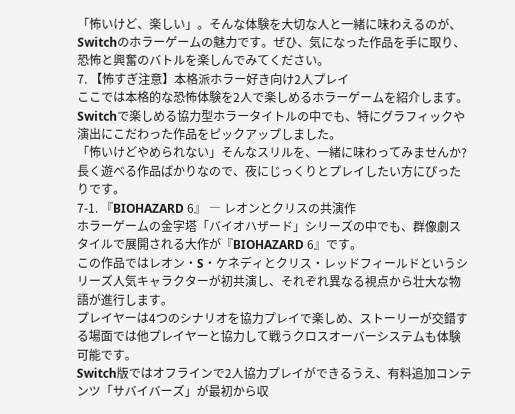「怖いけど、楽しい」。そんな体験を大切な人と一緒に味わえるのが、Switchのホラーゲームの魅力です。ぜひ、気になった作品を手に取り、恐怖と興奮のバトルを楽しんでみてください。
7. 【怖すぎ注意】本格派ホラー好き向け2人プレイ
ここでは本格的な恐怖体験を2人で楽しめるホラーゲームを紹介します。
Switchで楽しめる協力型ホラータイトルの中でも、特にグラフィックや演出にこだわった作品をピックアップしました。
「怖いけどやめられない」そんなスリルを、一緒に味わってみませんか?
長く遊べる作品ばかりなので、夜にじっくりとプレイしたい方にぴったりです。
7-1. 『BIOHAZARD 6』 ― レオンとクリスの共演作
ホラーゲームの金字塔「バイオハザード」シリーズの中でも、群像劇スタイルで展開される大作が『BIOHAZARD 6』です。
この作品ではレオン・S・ケネディとクリス・レッドフィールドというシリーズ人気キャラクターが初共演し、それぞれ異なる視点から壮大な物語が進行します。
プレイヤーは4つのシナリオを協力プレイで楽しめ、ストーリーが交錯する場面では他プレイヤーと協力して戦うクロスオーバーシステムも体験可能です。
Switch版ではオフラインで2人協力プレイができるうえ、有料追加コンテンツ「サバイバーズ」が最初から収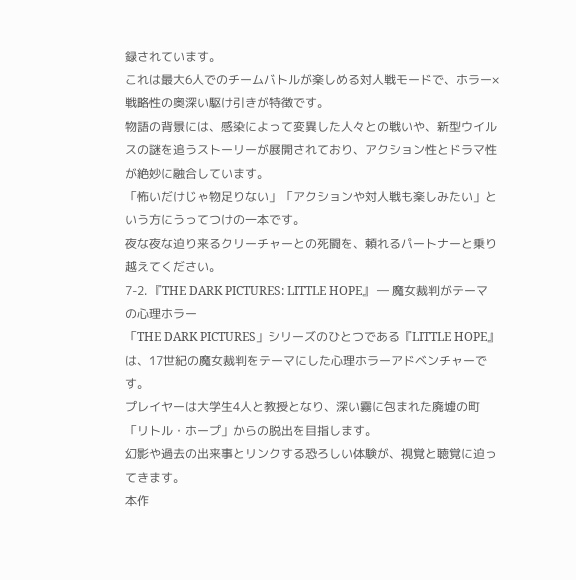録されています。
これは最大6人でのチームバトルが楽しめる対人戦モードで、ホラー×戦略性の奥深い駆け引きが特徴です。
物語の背景には、感染によって変異した人々との戦いや、新型ウイルスの謎を追うストーリーが展開されており、アクション性とドラマ性が絶妙に融合しています。
「怖いだけじゃ物足りない」「アクションや対人戦も楽しみたい」という方にうってつけの一本です。
夜な夜な迫り来るクリーチャーとの死闘を、頼れるパートナーと乗り越えてください。
7-2. 『THE DARK PICTURES: LITTLE HOPE』 ― 魔女裁判がテーマの心理ホラー
「THE DARK PICTURES」シリーズのひとつである『LITTLE HOPE』は、17世紀の魔女裁判をテーマにした心理ホラーアドベンチャーです。
プレイヤーは大学生4人と教授となり、深い霧に包まれた廃墟の町「リトル・ホープ」からの脱出を目指します。
幻影や過去の出来事とリンクする恐ろしい体験が、視覚と聴覚に迫ってきます。
本作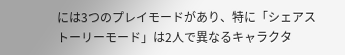には3つのプレイモードがあり、特に「シェアストーリーモード」は2人で異なるキャラクタ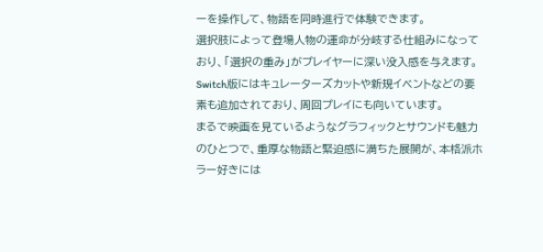ーを操作して、物語を同時進行で体験できます。
選択肢によって登場人物の運命が分岐する仕組みになっており、「選択の重み」がプレイヤーに深い没入感を与えます。
Switch版にはキュレーターズカットや新規イベントなどの要素も追加されており、周回プレイにも向いています。
まるで映画を見ているようなグラフィックとサウンドも魅力のひとつで、重厚な物語と緊迫感に満ちた展開が、本格派ホラー好きには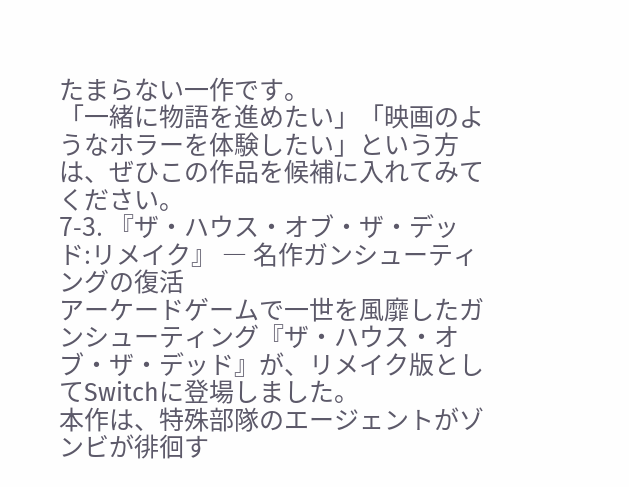たまらない一作です。
「一緒に物語を進めたい」「映画のようなホラーを体験したい」という方は、ぜひこの作品を候補に入れてみてください。
7-3. 『ザ・ハウス・オブ・ザ・デッド:リメイク』 ― 名作ガンシューティングの復活
アーケードゲームで一世を風靡したガンシューティング『ザ・ハウス・オブ・ザ・デッド』が、リメイク版としてSwitchに登場しました。
本作は、特殊部隊のエージェントがゾンビが徘徊す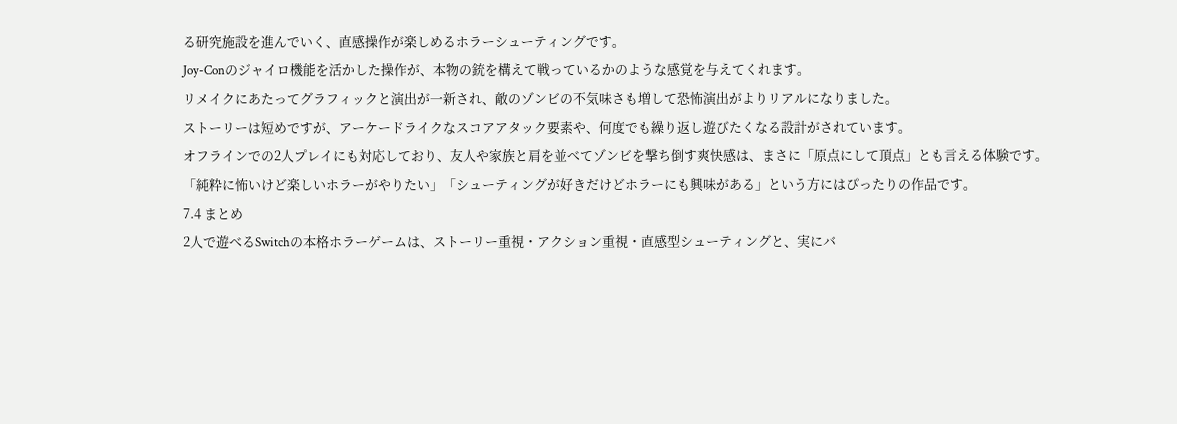る研究施設を進んでいく、直感操作が楽しめるホラーシューティングです。
Joy-Conのジャイロ機能を活かした操作が、本物の銃を構えて戦っているかのような感覚を与えてくれます。
リメイクにあたってグラフィックと演出が一新され、敵のゾンビの不気味さも増して恐怖演出がよりリアルになりました。
ストーリーは短めですが、アーケードライクなスコアアタック要素や、何度でも繰り返し遊びたくなる設計がされています。
オフラインでの2人プレイにも対応しており、友人や家族と肩を並べてゾンビを撃ち倒す爽快感は、まさに「原点にして頂点」とも言える体験です。
「純粋に怖いけど楽しいホラーがやりたい」「シューティングが好きだけどホラーにも興味がある」という方にはぴったりの作品です。
7.4 まとめ
2人で遊べるSwitchの本格ホラーゲームは、ストーリー重視・アクション重視・直感型シューティングと、実にバ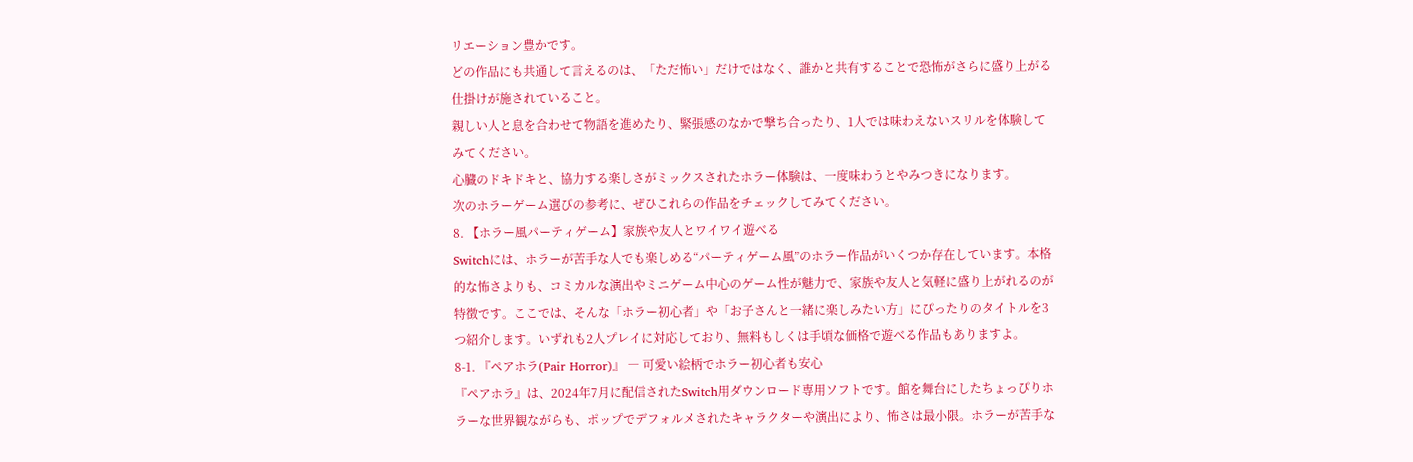リエーション豊かです。
どの作品にも共通して言えるのは、「ただ怖い」だけではなく、誰かと共有することで恐怖がさらに盛り上がる仕掛けが施されていること。
親しい人と息を合わせて物語を進めたり、緊張感のなかで撃ち合ったり、1人では味わえないスリルを体験してみてください。
心臓のドキドキと、協力する楽しさがミックスされたホラー体験は、一度味わうとやみつきになります。
次のホラーゲーム選びの参考に、ぜひこれらの作品をチェックしてみてください。
8. 【ホラー風パーティゲーム】家族や友人とワイワイ遊べる
Switchには、ホラーが苦手な人でも楽しめる“パーティゲーム風”のホラー作品がいくつか存在しています。本格的な怖さよりも、コミカルな演出やミニゲーム中心のゲーム性が魅力で、家族や友人と気軽に盛り上がれるのが特徴です。ここでは、そんな「ホラー初心者」や「お子さんと一緒に楽しみたい方」にぴったりのタイトルを3つ紹介します。いずれも2人プレイに対応しており、無料もしくは手頃な価格で遊べる作品もありますよ。
8-1. 『ペアホラ(Pair Horror)』 ― 可愛い絵柄でホラー初心者も安心
『ペアホラ』は、2024年7月に配信されたSwitch用ダウンロード専用ソフトです。館を舞台にしたちょっぴりホラーな世界観ながらも、ポップでデフォルメされたキャラクターや演出により、怖さは最小限。ホラーが苦手な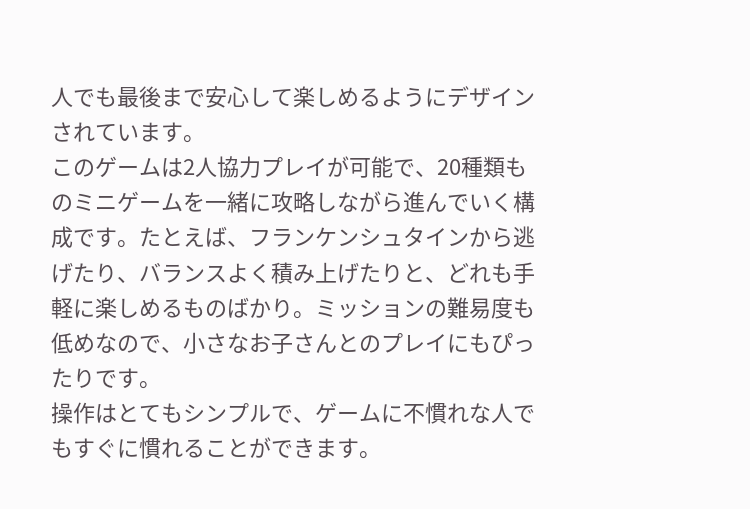人でも最後まで安心して楽しめるようにデザインされています。
このゲームは2人協力プレイが可能で、20種類ものミニゲームを一緒に攻略しながら進んでいく構成です。たとえば、フランケンシュタインから逃げたり、バランスよく積み上げたりと、どれも手軽に楽しめるものばかり。ミッションの難易度も低めなので、小さなお子さんとのプレイにもぴったりです。
操作はとてもシンプルで、ゲームに不慣れな人でもすぐに慣れることができます。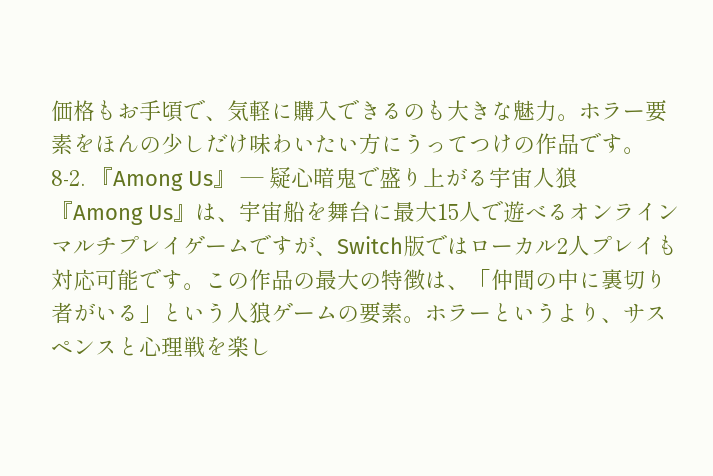価格もお手頃で、気軽に購入できるのも大きな魅力。ホラー要素をほんの少しだけ味わいたい方にうってつけの作品です。
8-2. 『Among Us』 ― 疑心暗鬼で盛り上がる宇宙人狼
『Among Us』は、宇宙船を舞台に最大15人で遊べるオンラインマルチプレイゲームですが、Switch版ではローカル2人プレイも対応可能です。この作品の最大の特徴は、「仲間の中に裏切り者がいる」という人狼ゲームの要素。ホラーというより、サスペンスと心理戦を楽し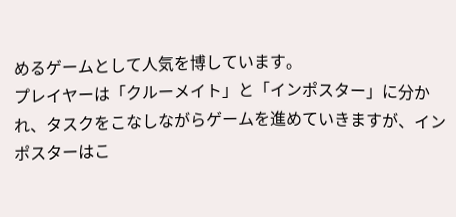めるゲームとして人気を博しています。
プレイヤーは「クルーメイト」と「インポスター」に分かれ、タスクをこなしながらゲームを進めていきますが、インポスターはこ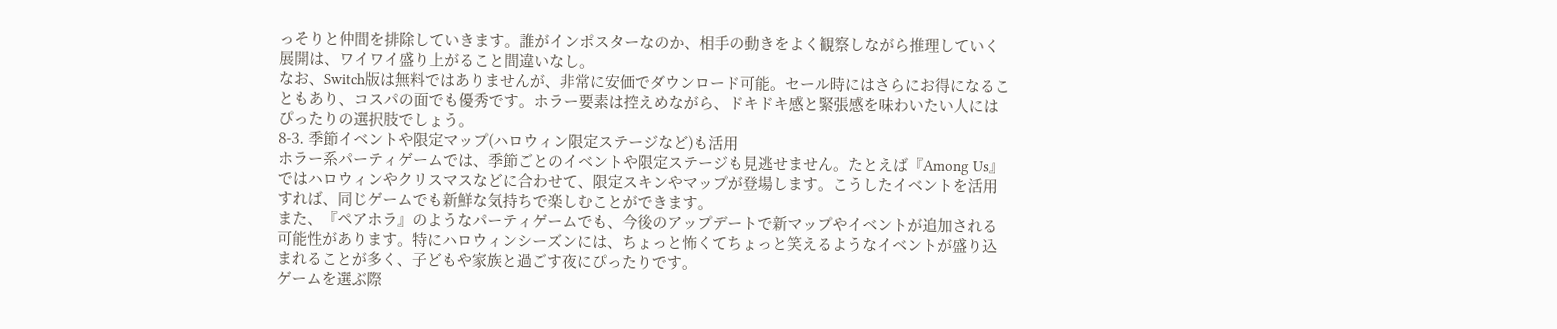っそりと仲間を排除していきます。誰がインポスターなのか、相手の動きをよく観察しながら推理していく展開は、ワイワイ盛り上がること間違いなし。
なお、Switch版は無料ではありませんが、非常に安価でダウンロード可能。セール時にはさらにお得になることもあり、コスパの面でも優秀です。ホラー要素は控えめながら、ドキドキ感と緊張感を味わいたい人にはぴったりの選択肢でしょう。
8-3. 季節イベントや限定マップ(ハロウィン限定ステージなど)も活用
ホラー系パーティゲームでは、季節ごとのイベントや限定ステージも見逃せません。たとえば『Among Us』ではハロウィンやクリスマスなどに合わせて、限定スキンやマップが登場します。こうしたイベントを活用すれば、同じゲームでも新鮮な気持ちで楽しむことができます。
また、『ペアホラ』のようなパーティゲームでも、今後のアップデートで新マップやイベントが追加される可能性があります。特にハロウィンシーズンには、ちょっと怖くてちょっと笑えるようなイベントが盛り込まれることが多く、子どもや家族と過ごす夜にぴったりです。
ゲームを選ぶ際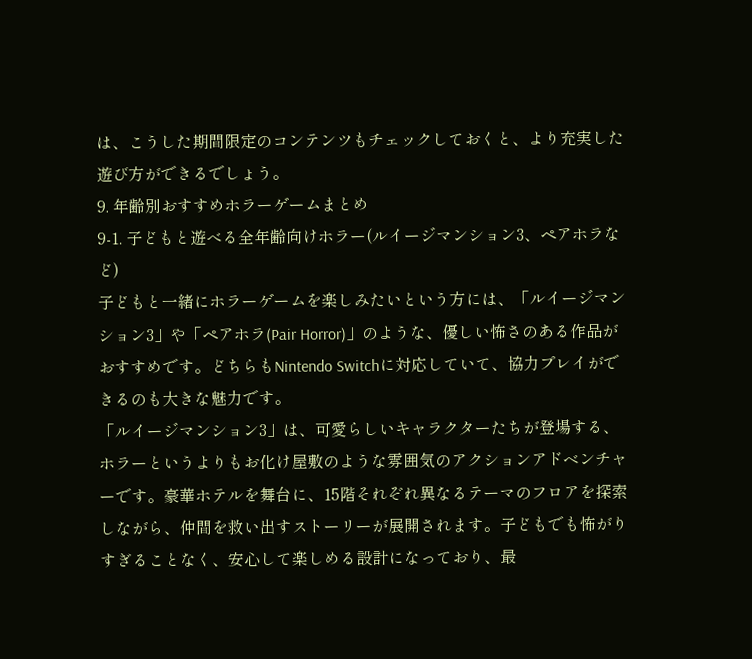は、こうした期間限定のコンテンツもチェックしておくと、より充実した遊び方ができるでしょう。
9. 年齢別おすすめホラーゲームまとめ
9-1. 子どもと遊べる全年齢向けホラー(ルイージマンション3、ペアホラなど)
子どもと一緒にホラーゲームを楽しみたいという方には、「ルイージマンション3」や「ペアホラ(Pair Horror)」のような、優しい怖さのある作品がおすすめです。どちらもNintendo Switchに対応していて、協力プレイができるのも大きな魅力です。
「ルイージマンション3」は、可愛らしいキャラクターたちが登場する、ホラーというよりもお化け屋敷のような雰囲気のアクションアドベンチャーです。豪華ホテルを舞台に、15階それぞれ異なるテーマのフロアを探索しながら、仲間を救い出すストーリーが展開されます。子どもでも怖がりすぎることなく、安心して楽しめる設計になっており、最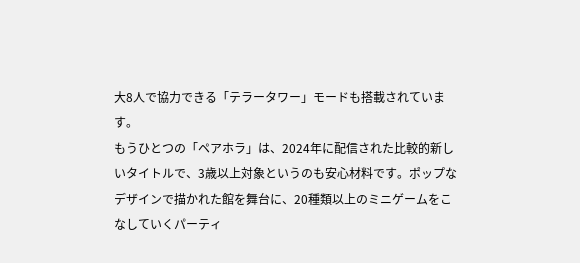大8人で協力できる「テラータワー」モードも搭載されています。
もうひとつの「ペアホラ」は、2024年に配信された比較的新しいタイトルで、3歳以上対象というのも安心材料です。ポップなデザインで描かれた館を舞台に、20種類以上のミニゲームをこなしていくパーティ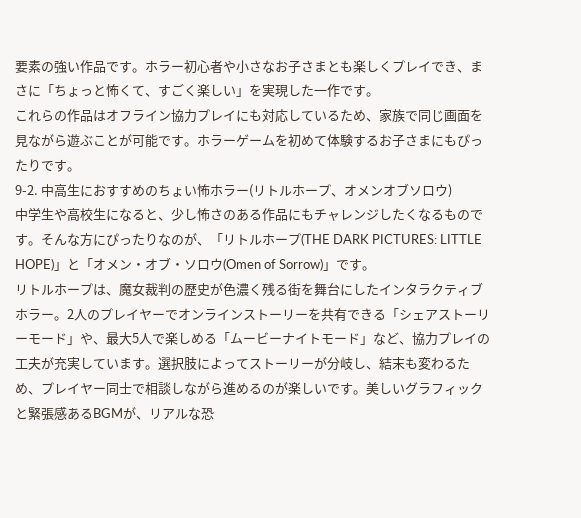要素の強い作品です。ホラー初心者や小さなお子さまとも楽しくプレイでき、まさに「ちょっと怖くて、すごく楽しい」を実現した一作です。
これらの作品はオフライン協力プレイにも対応しているため、家族で同じ画面を見ながら遊ぶことが可能です。ホラーゲームを初めて体験するお子さまにもぴったりです。
9-2. 中高生におすすめのちょい怖ホラー(リトルホープ、オメンオブソロウ)
中学生や高校生になると、少し怖さのある作品にもチャレンジしたくなるものです。そんな方にぴったりなのが、「リトルホープ(THE DARK PICTURES: LITTLE HOPE)」と「オメン・オブ・ソロウ(Omen of Sorrow)」です。
リトルホープは、魔女裁判の歴史が色濃く残る街を舞台にしたインタラクティブホラー。2人のプレイヤーでオンラインストーリーを共有できる「シェアストーリーモード」や、最大5人で楽しめる「ムービーナイトモード」など、協力プレイの工夫が充実しています。選択肢によってストーリーが分岐し、結末も変わるため、プレイヤー同士で相談しながら進めるのが楽しいです。美しいグラフィックと緊張感あるBGMが、リアルな恐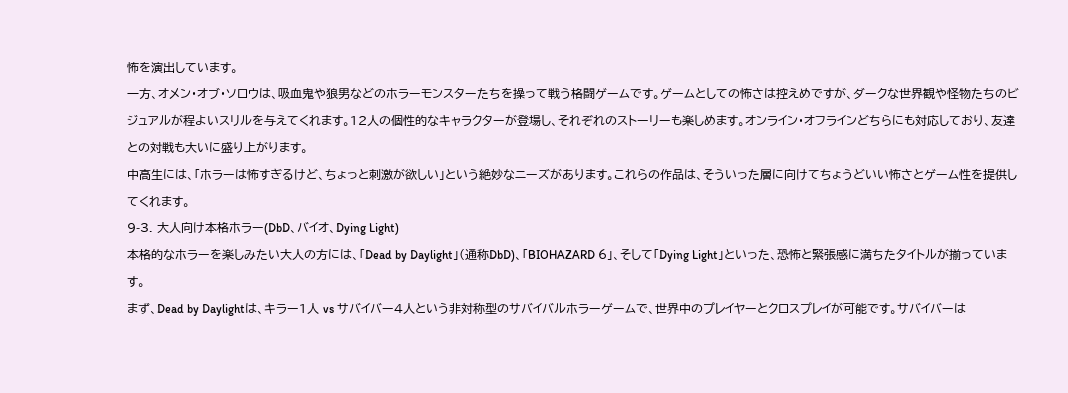怖を演出しています。
一方、オメン・オブ・ソロウは、吸血鬼や狼男などのホラーモンスターたちを操って戦う格闘ゲームです。ゲームとしての怖さは控えめですが、ダークな世界観や怪物たちのビジュアルが程よいスリルを与えてくれます。12人の個性的なキャラクターが登場し、それぞれのストーリーも楽しめます。オンライン・オフラインどちらにも対応しており、友達との対戦も大いに盛り上がります。
中高生には、「ホラーは怖すぎるけど、ちょっと刺激が欲しい」という絶妙なニーズがあります。これらの作品は、そういった層に向けてちょうどいい怖さとゲーム性を提供してくれます。
9-3. 大人向け本格ホラー(DbD、バイオ、Dying Light)
本格的なホラーを楽しみたい大人の方には、「Dead by Daylight」(通称DbD)、「BIOHAZARD 6」、そして「Dying Light」といった、恐怖と緊張感に満ちたタイトルが揃っています。
まず、Dead by Daylightは、キラー1人 vs サバイバー4人という非対称型のサバイバルホラーゲームで、世界中のプレイヤーとクロスプレイが可能です。サバイバーは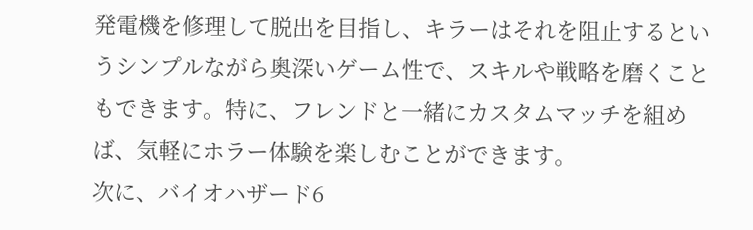発電機を修理して脱出を目指し、キラーはそれを阻止するというシンプルながら奥深いゲーム性で、スキルや戦略を磨くこともできます。特に、フレンドと一緒にカスタムマッチを組めば、気軽にホラー体験を楽しむことができます。
次に、バイオハザード6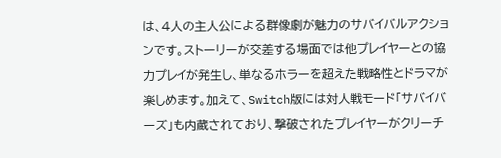は、4人の主人公による群像劇が魅力のサバイバルアクションです。ストーリーが交差する場面では他プレイヤーとの協力プレイが発生し、単なるホラーを超えた戦略性とドラマが楽しめます。加えて、Switch版には対人戦モード「サバイバーズ」も内蔵されており、撃破されたプレイヤーがクリーチ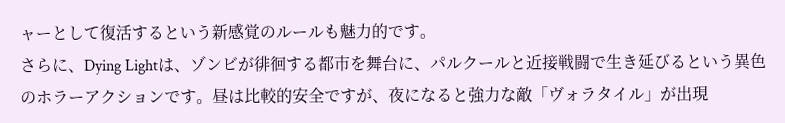ャーとして復活するという新感覚のルールも魅力的です。
さらに、Dying Lightは、ゾンビが徘徊する都市を舞台に、パルクールと近接戦闘で生き延びるという異色のホラーアクションです。昼は比較的安全ですが、夜になると強力な敵「ヴォラタイル」が出現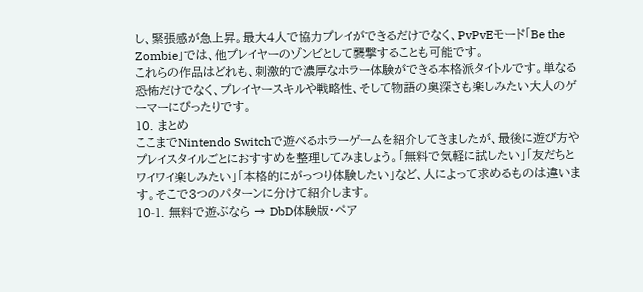し、緊張感が急上昇。最大4人で協力プレイができるだけでなく、PvPvEモード「Be the Zombie」では、他プレイヤーのゾンビとして襲撃することも可能です。
これらの作品はどれも、刺激的で濃厚なホラー体験ができる本格派タイトルです。単なる恐怖だけでなく、プレイヤースキルや戦略性、そして物語の奥深さも楽しみたい大人のゲーマーにぴったりです。
10. まとめ
ここまでNintendo Switchで遊べるホラーゲームを紹介してきましたが、最後に遊び方やプレイスタイルごとにおすすめを整理してみましょう。「無料で気軽に試したい」「友だちとワイワイ楽しみたい」「本格的にがっつり体験したい」など、人によって求めるものは違います。そこで3つのパターンに分けて紹介します。
10-1. 無料で遊ぶなら → DbD体験版・ペア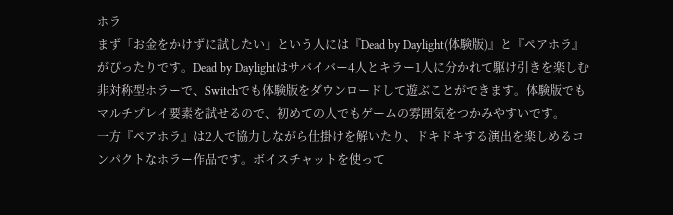ホラ
まず「お金をかけずに試したい」という人には『Dead by Daylight(体験版)』と『ペアホラ』がぴったりです。Dead by Daylightはサバイバー4人とキラー1人に分かれて駆け引きを楽しむ非対称型ホラーで、Switchでも体験版をダウンロードして遊ぶことができます。体験版でもマルチプレイ要素を試せるので、初めての人でもゲームの雰囲気をつかみやすいです。
一方『ペアホラ』は2人で協力しながら仕掛けを解いたり、ドキドキする演出を楽しめるコンパクトなホラー作品です。ボイスチャットを使って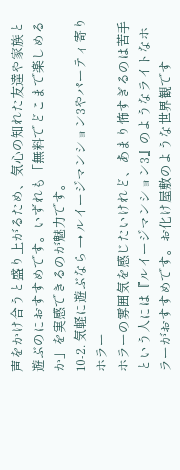声をかけ合うと盛り上がるため、気心の知れた友達や家族と遊ぶのにおすすめです。いずれも「無料でどこまで楽しめるか」を実感できるのが魅力です。
10-2. 気軽に遊ぶなら → ルイージマンション3やパーティ寄りホラー
ホラーの雰囲気を感じたいけれど、あまり怖すぎるのは苦手という人には『ルイージマンション3』のようなライトなホラーがおすすめです。お化け屋敷のような世界観です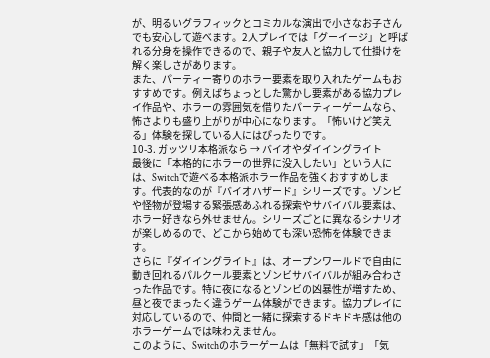が、明るいグラフィックとコミカルな演出で小さなお子さんでも安心して遊べます。2人プレイでは「グーイージ」と呼ばれる分身を操作できるので、親子や友人と協力して仕掛けを解く楽しさがあります。
また、パーティー寄りのホラー要素を取り入れたゲームもおすすめです。例えばちょっとした驚かし要素がある協力プレイ作品や、ホラーの雰囲気を借りたパーティーゲームなら、怖さよりも盛り上がりが中心になります。「怖いけど笑える」体験を探している人にはぴったりです。
10-3. ガッツリ本格派なら → バイオやダイイングライト
最後に「本格的にホラーの世界に没入したい」という人には、Switchで遊べる本格派ホラー作品を強くおすすめします。代表的なのが『バイオハザード』シリーズです。ゾンビや怪物が登場する緊張感あふれる探索やサバイバル要素は、ホラー好きなら外せません。シリーズごとに異なるシナリオが楽しめるので、どこから始めても深い恐怖を体験できます。
さらに『ダイイングライト』は、オープンワールドで自由に動き回れるパルクール要素とゾンビサバイバルが組み合わさった作品です。特に夜になるとゾンビの凶暴性が増すため、昼と夜でまったく違うゲーム体験ができます。協力プレイに対応しているので、仲間と一緒に探索するドキドキ感は他のホラーゲームでは味わえません。
このように、Switchのホラーゲームは「無料で試す」「気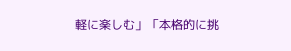軽に楽しむ」「本格的に挑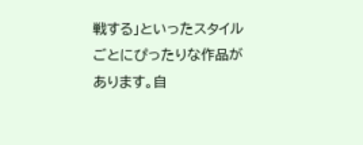戦する」といったスタイルごとにぴったりな作品があります。自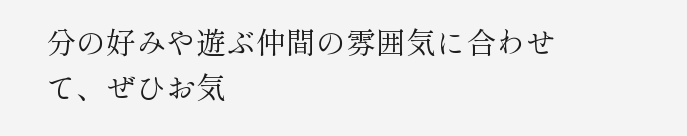分の好みや遊ぶ仲間の雰囲気に合わせて、ぜひお気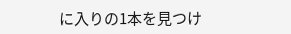に入りの1本を見つけ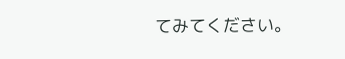てみてください。